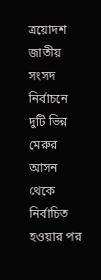ত্রয়োদশ জাতীয় সংসদ নির্বাচনে দুটি ভিন্ন মেরুর আসন থেকে নির্বাচিত হওয়ার পর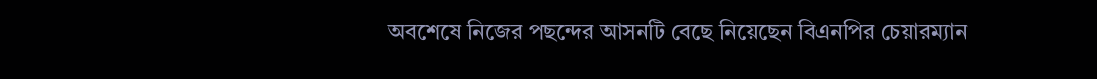অবশেষে নিজের পছন্দের আসনটি বেছে নিয়েছেন বিএনপির চেয়ারম্যান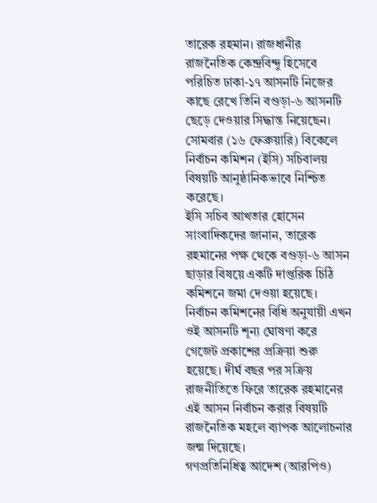তারেক রহমান। রাজধানীর রাজনৈতিক কেন্দ্রবিন্দু হিসেবে পরিচিত ঢাকা-১৭ আসনটি নিজের কাছে রেখে তিনি বগুড়া-৬ আসনটি ছেড়ে দেওয়ার সিদ্ধান্ত নিয়েছেন। সোমবার (১৬ ফেব্রুয়ারি) বিকেলে নির্বাচন কমিশন (ইসি) সচিবালয় বিষয়টি আনুষ্ঠানিকভাবে নিশ্চিত করেছে।
ইসি সচিব আখতার হোসেন সাংবাদিকদের জানান, তারেক রহমানের পক্ষ থেকে বগুড়া-৬ আসন ছাড়ার বিষয়ে একটি দাপ্তরিক চিঠি কমিশনে জমা দেওয়া হয়েছে। নির্বাচন কমিশনের বিধি অনুযায়ী এখন ওই আসনটি শূন্য ঘোষণা করে গেজেট প্রকাশের প্রক্রিয়া শুরু হয়েছে। দীর্ঘ বছর পর সক্রিয় রাজনীতিতে ফিরে তারেক রহমানের এই আসন নির্বাচন করার বিষয়টি রাজনৈতিক মহলে ব্যাপক আলোচনার জন্ম দিয়েছে।
গণপ্রতিনিধিত্ব আদেশ (আরপিও)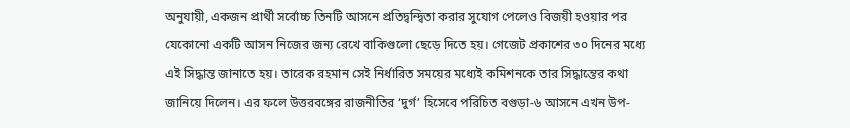অনুযায়ী, একজন প্রার্থী সর্বোচ্চ তিনটি আসনে প্রতিদ্বন্দ্বিতা করার সুযোগ পেলেও বিজয়ী হওয়ার পর যেকোনো একটি আসন নিজের জন্য রেখে বাকিগুলো ছেড়ে দিতে হয়। গেজেট প্রকাশের ৩০ দিনের মধ্যে এই সিদ্ধান্ত জানাতে হয়। তারেক রহমান সেই নির্ধারিত সময়ের মধ্যেই কমিশনকে তার সিদ্ধান্তের কথা জানিয়ে দিলেন। এর ফলে উত্তরবঙ্গের রাজনীতির ‘দুর্গ’ হিসেবে পরিচিত বগুড়া-৬ আসনে এখন উপ-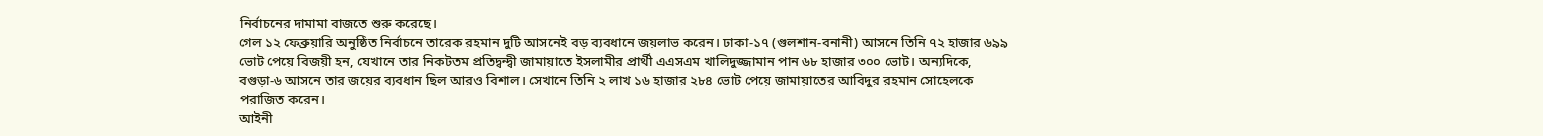নির্বাচনের দামামা বাজতে শুরু করেছে।
গেল ১২ ফেব্রুয়ারি অনুষ্ঠিত নির্বাচনে তারেক রহমান দুটি আসনেই বড় ব্যবধানে জয়লাভ করেন। ঢাকা-১৭ (গুলশান-বনানী) আসনে তিনি ৭২ হাজার ৬৯৯ ভোট পেয়ে বিজয়ী হন, যেখানে তার নিকটতম প্রতিদ্বন্দ্বী জামায়াতে ইসলামীর প্রার্থী এএসএম খালিদুজ্জামান পান ৬৮ হাজার ৩০০ ভোট। অন্যদিকে, বগুড়া-৬ আসনে তার জয়ের ব্যবধান ছিল আরও বিশাল। সেখানে তিনি ২ লাখ ১৬ হাজার ২৮৪ ভোট পেয়ে জামায়াতের আবিদুর রহমান সোহেলকে পরাজিত করেন।
আইনী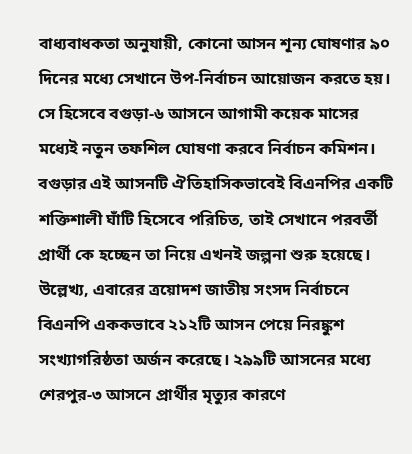বাধ্যবাধকতা অনুযায়ী, কোনো আসন শূন্য ঘোষণার ৯০ দিনের মধ্যে সেখানে উপ-নির্বাচন আয়োজন করতে হয়। সে হিসেবে বগুড়া-৬ আসনে আগামী কয়েক মাসের মধ্যেই নতুন তফশিল ঘোষণা করবে নির্বাচন কমিশন। বগুড়ার এই আসনটি ঐতিহাসিকভাবেই বিএনপির একটি শক্তিশালী ঘাঁটি হিসেবে পরিচিত, তাই সেখানে পরবর্তী প্রার্থী কে হচ্ছেন তা নিয়ে এখনই জল্পনা শুরু হয়েছে।
উল্লেখ্য, এবারের ত্রয়োদশ জাতীয় সংসদ নির্বাচনে বিএনপি এককভাবে ২১২টি আসন পেয়ে নিরঙ্কুশ সংখ্যাগরিষ্ঠতা অর্জন করেছে। ২৯৯টি আসনের মধ্যে শেরপুর-৩ আসনে প্রার্থীর মৃত্যুর কারণে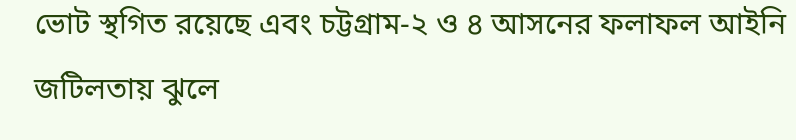ভোট স্থগিত রয়েছে এবং চট্টগ্রাম-২ ও ৪ আসনের ফলাফল আইনি জটিলতায় ঝুলে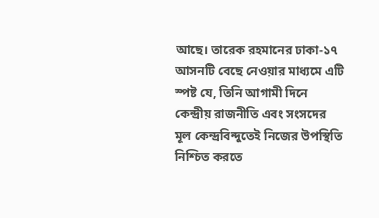আছে। তারেক রহমানের ঢাকা-১৭ আসনটি বেছে নেওয়ার মাধ্যমে এটি স্পষ্ট যে, তিনি আগামী দিনে কেন্দ্রীয় রাজনীতি এবং সংসদের মূল কেন্দ্রবিন্দুতেই নিজের উপস্থিতি নিশ্চিত করতে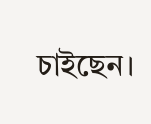চাইছেন।